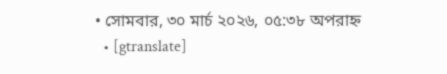• সোমবার, ৩০ মার্চ ২০২৬, ০৫:৩৮ অপরাহ্ন
  • [gtranslate]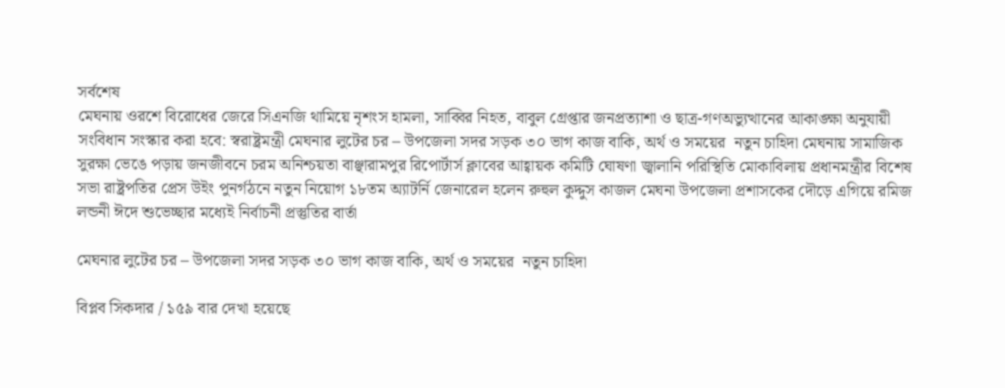সর্বশেষ
মেঘনায় ওরশে বিরোধের জেরে সিএনজি থামিয়ে নৃশংস হামলা, সাব্বির নিহত, বাবুল গ্রেপ্তার জনপ্রত্যাশা ও ছাত্র-গণঅভ্যুত্থানের আকাঙ্ক্ষা অনুযায়ী সংবিধান সংস্কার করা হবে: স্বরাষ্ট্রমন্ত্রী মেঘনার লুটের চর – উপজেলা সদর সড়ক ৩০ ভাগ কাজ বাকি, অর্থ ও সময়ের  নতুন চাহিদা মেঘনায় সামাজিক সুরক্ষা ভেঙে পড়ায় জনজীবনে চরম অনিশ্চয়তা বাঞ্ছারামপুর রিপোর্টার্স ক্লাবের আহ্বায়ক কমিটি ঘোষণা জ্বালানি পরিস্থিতি মোকাবিলায় প্রধানমন্ত্রীর বিশেষ সভা রাষ্ট্রপতির প্রেস উইং পুনর্গঠনে নতুন নিয়োগ ১৮তম অ্যাটর্নি জেনারেল হলেন রুহুল কুদ্দুস কাজল মেঘনা উপজেলা প্রশাসকের দৌড়ে এগিয়ে রমিজ লন্ডনী ঈদে শুভেচ্ছার মধ্যেই নির্বাচনী প্রস্তুতির বার্তা

মেঘনার লুটের চর – উপজেলা সদর সড়ক ৩০ ভাগ কাজ বাকি, অর্থ ও সময়ের  নতুন চাহিদা

বিপ্লব সিকদার / ১৫৯ বার দেখা হয়েছে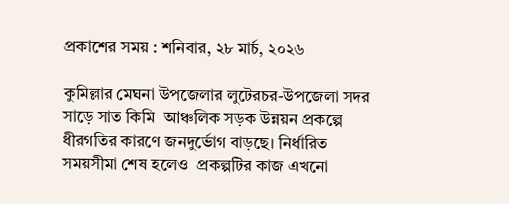প্রকাশের সময় : শনিবার, ২৮ মার্চ, ২০২৬

কুমিল্লার মেঘনা উপজেলার লুটেরচর-উপজেলা সদর সাড়ে সাত কিমি  আঞ্চলিক সড়ক উন্নয়ন প্রকল্পে ধীরগতির কারণে জনদুর্ভোগ বাড়ছে। নির্ধারিত সময়সীমা শেষ হলেও  প্রকল্পটির কাজ এখনো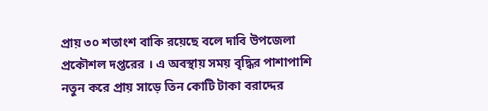প্রায় ৩০ শতাংশ বাকি রয়েছে বলে দাবি উপজেলা প্রকৌশল দপ্তরের । এ অবস্থায় সময় বৃদ্ধির পাশাপাশি নতুন করে প্রায় সাড়ে তিন কোটি টাকা বরাদ্দের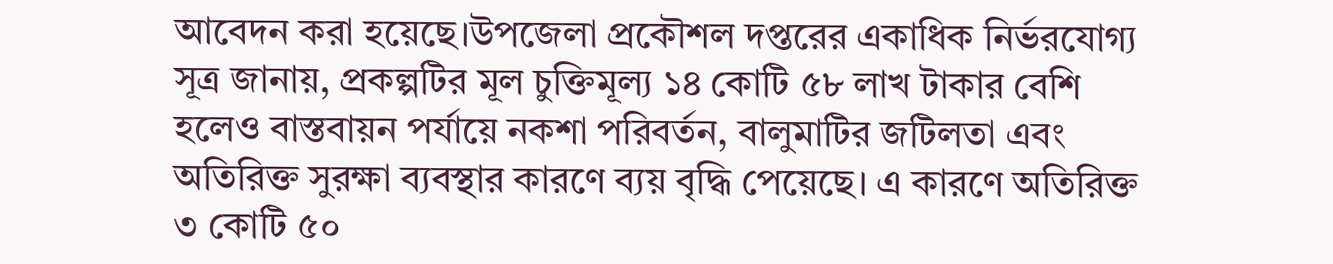আবেদন করা হয়েছে।উপজেলা প্রকৌশল দপ্তরের একাধিক নির্ভরযোগ্য সূত্র জানায়, প্রকল্পটির মূল চুক্তিমূল্য ১৪ কোটি ৫৮ লাখ টাকার বেশি হলেও বাস্তবায়ন পর্যায়ে নকশা পরিবর্তন, বালুমাটির জটিলতা এবং অতিরিক্ত সুরক্ষা ব্যবস্থার কারণে ব্যয় বৃদ্ধি পেয়েছে। এ কারণে অতিরিক্ত ৩ কোটি ৫০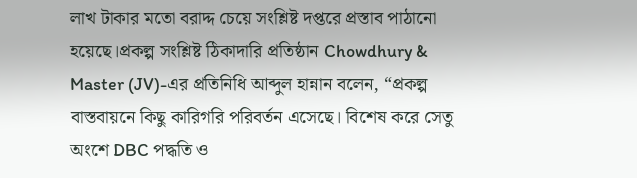লাখ টাকার মতো বরাদ্দ চেয়ে সংশ্লিষ্ট দপ্তরে প্রস্তাব পাঠানো হয়েছে।প্রকল্প সংশ্লিষ্ট ঠিকাদারি প্রতিষ্ঠান Chowdhury & Master (JV)-এর প্রতিনিধি আব্দুল হান্নান বলেন, “প্রকল্প বাস্তবায়নে কিছু কারিগরি পরিবর্তন এসেছে। বিশেষ করে সেতু অংশে DBC পদ্ধতি ও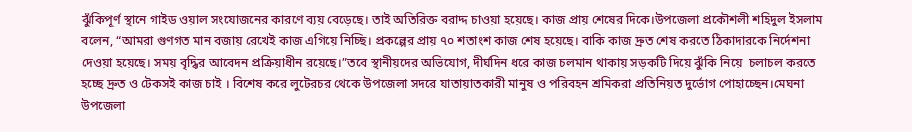ঝুঁকিপূর্ণ স্থানে গাইড ওয়াল সংযোজনের কারণে ব্যয় বেড়েছে। তাই অতিরিক্ত বরাদ্দ চাওয়া হয়েছে। কাজ প্রায় শেষের দিকে।উপজেলা প্রকৌশলী শহিদুল ইসলাম বলেন, “আমরা গুণগত মান বজায় রেখেই কাজ এগিয়ে নিচ্ছি। প্রকল্পের প্রায় ৭০ শতাংশ কাজ শেষ হয়েছে। বাকি কাজ দ্রুত শেষ করতে ঠিকাদারকে নির্দেশনা দেওয়া হয়েছে। সময় বৃদ্ধির আবেদন প্রক্রিয়াধীন রয়েছে।”তবে স্থানীয়দের অভিযোগ, দীর্ঘদিন ধরে কাজ চলমান থাকায় সড়কটি দিয়ে ঝুঁকি নিয়ে  চলাচল করতে হচ্ছে দ্রুত ও টেকসই কাজ চাই । বিশেষ করে লুটেরচর থেকে উপজেলা সদরে যাতায়াতকারী মানুষ ও পরিবহন শ্রমিকরা প্রতিনিয়ত দুর্ভোগ পোহাচ্ছেন।মেঘনা উপজেলা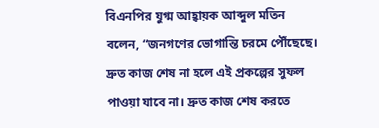বিএনপির যুগ্ম আহ্বায়ক আব্দুল মতিন বলেন, “জনগণের ভোগান্তি চরমে পৌঁছেছে। দ্রুত কাজ শেষ না হলে এই প্রকল্পের সুফল পাওয়া যাবে না। দ্রুত কাজ শেষ করতে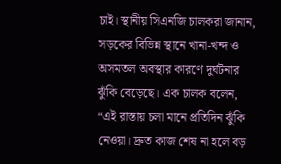চাই। স্থানীয় সিএনজি চালকরা জানান, সড়কের বিভিন্ন স্থানে খানা-খন্দ ও অসমতল অবস্থার কারণে দুর্ঘটনার ঝুঁকি বেড়েছে। এক চালক বলেন, “এই রাস্তায় চলা মানে প্রতিদিন ঝুঁকি নেওয়া। দ্রুত কাজ শেষ না হলে বড়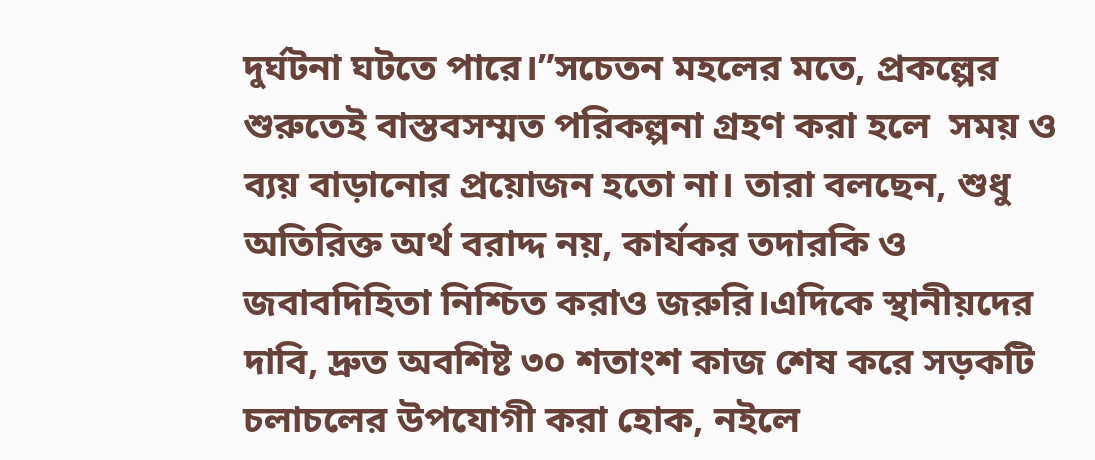দুর্ঘটনা ঘটতে পারে।”সচেতন মহলের মতে, প্রকল্পের শুরুতেই বাস্তবসম্মত পরিকল্পনা গ্রহণ করা হলে  সময় ও ব্যয় বাড়ানোর প্রয়োজন হতো না। তারা বলছেন, শুধু অতিরিক্ত অর্থ বরাদ্দ নয়, কার্যকর তদারকি ও জবাবদিহিতা নিশ্চিত করাও জরুরি।এদিকে স্থানীয়দের দাবি, দ্রুত অবশিষ্ট ৩০ শতাংশ কাজ শেষ করে সড়কটি চলাচলের উপযোগী করা হোক, নইলে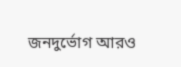জনদুর্ভোগ আরও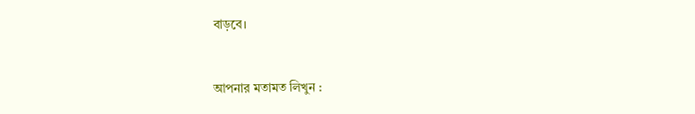বাড়বে।


আপনার মতামত লিখুন :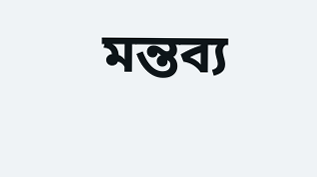মন্তব্য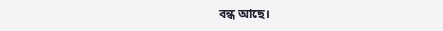বন্ধ আছে।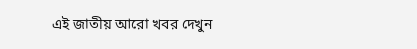এই জাতীয় আরো খবর দেখুন